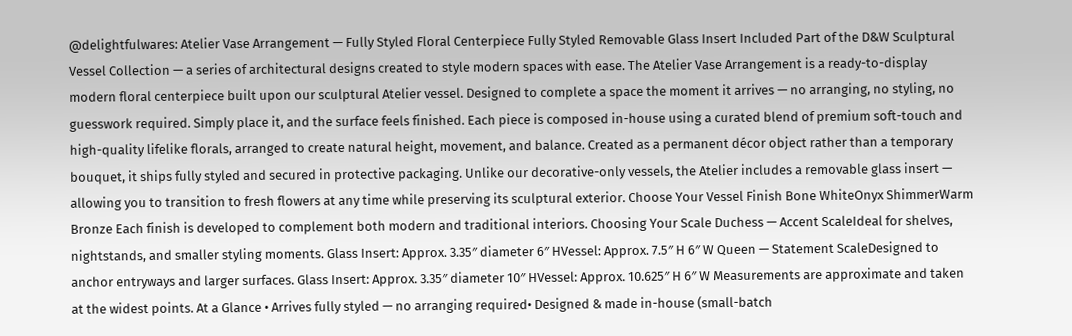@delightfulwares: Atelier Vase Arrangement — Fully Styled Floral Centerpiece Fully Styled Removable Glass Insert Included Part of the D&W Sculptural Vessel Collection — a series of architectural designs created to style modern spaces with ease. The Atelier Vase Arrangement is a ready-to-display modern floral centerpiece built upon our sculptural Atelier vessel. Designed to complete a space the moment it arrives — no arranging, no styling, no guesswork required. Simply place it, and the surface feels finished. Each piece is composed in-house using a curated blend of premium soft-touch and high-quality lifelike florals, arranged to create natural height, movement, and balance. Created as a permanent décor object rather than a temporary bouquet, it ships fully styled and secured in protective packaging. Unlike our decorative-only vessels, the Atelier includes a removable glass insert — allowing you to transition to fresh flowers at any time while preserving its sculptural exterior. Choose Your Vessel Finish Bone WhiteOnyx ShimmerWarm Bronze Each finish is developed to complement both modern and traditional interiors. Choosing Your Scale Duchess — Accent ScaleIdeal for shelves, nightstands, and smaller styling moments. Glass Insert: Approx. 3.35″ diameter 6″ HVessel: Approx. 7.5″ H 6″ W Queen — Statement ScaleDesigned to anchor entryways and larger surfaces. Glass Insert: Approx. 3.35″ diameter 10″ HVessel: Approx. 10.625″ H 6″ W Measurements are approximate and taken at the widest points. At a Glance • Arrives fully styled — no arranging required• Designed & made in-house (small-batch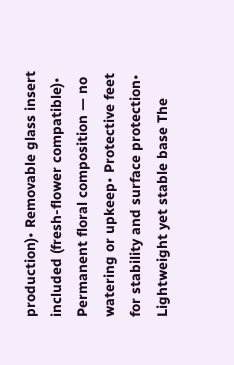production)• Removable glass insert included (fresh-flower compatible)• Permanent floral composition — no watering or upkeep• Protective feet for stability and surface protection• Lightweight yet stable base The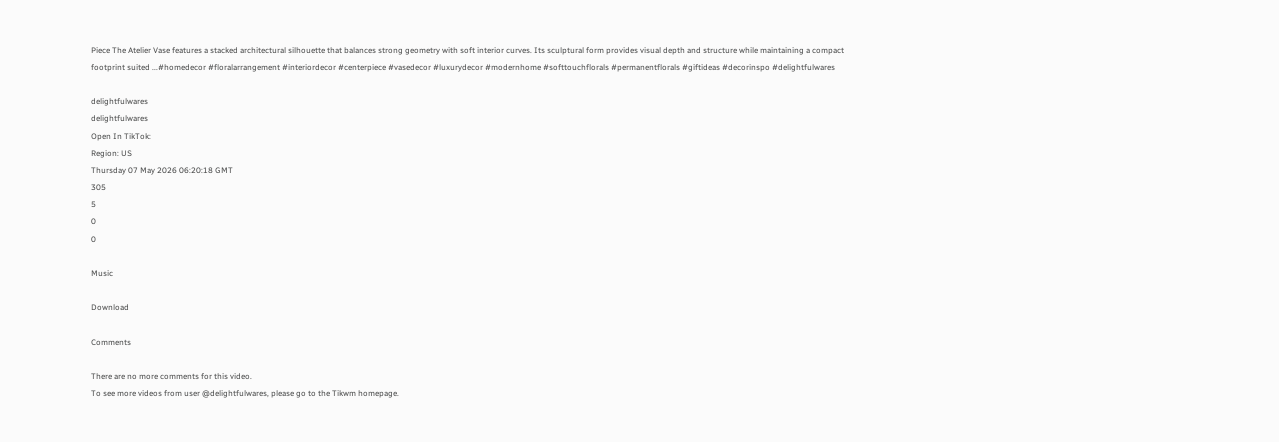Piece The Atelier Vase features a stacked architectural silhouette that balances strong geometry with soft interior curves. Its sculptural form provides visual depth and structure while maintaining a compact footprint suited ...#homedecor #floralarrangement #interiordecor #centerpiece #vasedecor #luxurydecor #modernhome #softtouchflorals #permanentflorals #giftideas #decorinspo #delightfulwares

delightfulwares
delightfulwares
Open In TikTok:
Region: US
Thursday 07 May 2026 06:20:18 GMT
305
5
0
0

Music

Download

Comments

There are no more comments for this video.
To see more videos from user @delightfulwares, please go to the Tikwm homepage.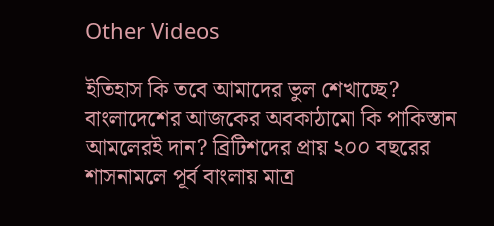Other Videos

ইতিহাস কি তবে আমাদের ভুল শেখাচ্ছে? বাংলাদেশের আজকের অবকাঠামো কি পাকিস্তান আমলেরই দান? ব্রিটিশদের প্রায় ২০০ বছরের শাসনামলে পূর্ব বাংলায় মাত্র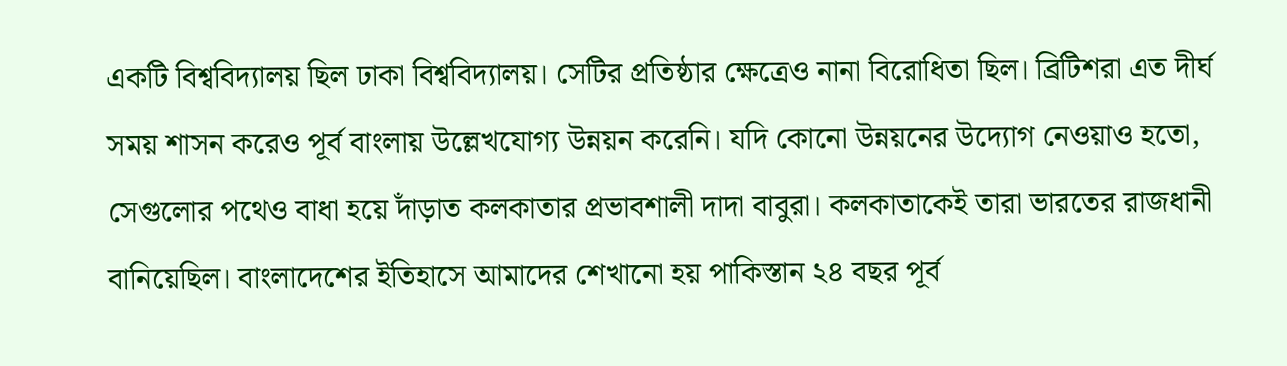একটি বিশ্ববিদ্যালয় ছিল ঢাকা বিশ্ববিদ্যালয়। সেটির প্রতিষ্ঠার ক্ষেত্রেও নানা বিরোধিতা ছিল। ব্রিটিশরা এত দীর্ঘ সময় শাসন করেও পূর্ব বাংলায় উল্লেখযোগ্য উন্নয়ন করেনি। যদি কোনো উন্নয়নের উদ্যোগ নেওয়াও হতো, সেগুলোর পথেও বাধা হয়ে দাঁড়াত কলকাতার প্রভাবশালী দাদা বাবুরা। কলকাতাকেই তারা ভারতের রাজধানী বানিয়েছিল। বাংলাদেশের ইতিহাসে আমাদের শেখানো হয় পাকিস্তান ২৪ বছর পূর্ব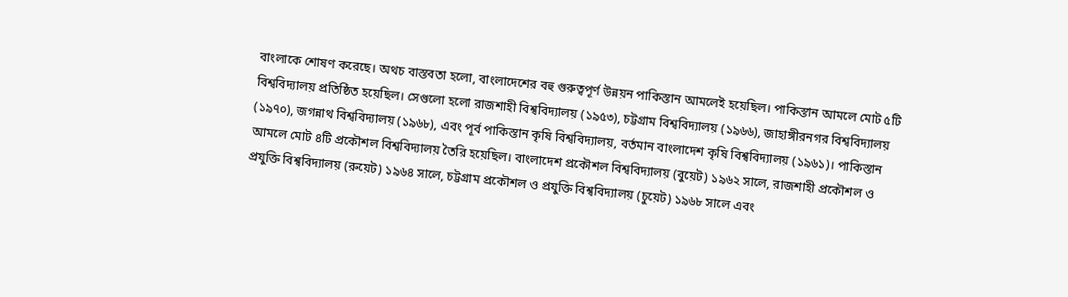বাংলাকে শোষণ করেছে। অথচ বাস্তবতা হলো, বাংলাদেশের বহু গুরুত্বপূর্ণ উন্নয়ন পাকিস্তান আমলেই হয়েছিল। পাকিস্তান আমলে মোট ৫টি বিশ্ববিদ্যালয় প্রতিষ্ঠিত হয়েছিল। সেগুলো হলো রাজশাহী বিশ্ববিদ্যালয় (১৯৫৩), চট্টগ্রাম বিশ্ববিদ্যালয় (১৯৬৬), জাহাঙ্গীরনগর বিশ্ববিদ্যালয় (১৯৭০), জগন্নাথ বিশ্ববিদ্যালয় (১৯৬৮), এবং পূর্ব পাকিস্তান কৃষি বিশ্ববিদ্যালয়, বর্তমান বাংলাদেশ কৃষি বিশ্ববিদ্যালয় (১৯৬১)। পাকিস্তান আমলে মোট ৪টি প্রকৌশল বিশ্ববিদ্যালয় তৈরি হয়েছিল। বাংলাদেশ প্রকৌশল বিশ্ববিদ্যালয় (বুয়েট) ১৯৬২ সালে, রাজশাহী প্রকৌশল ও প্রযুক্তি বিশ্ববিদ্যালয় (রুয়েট) ১৯৬৪ সালে, চট্টগ্রাম প্রকৌশল ও প্রযুক্তি বিশ্ববিদ্যালয় (চুয়েট) ১৯৬৮ সালে এবং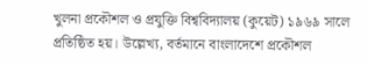খুলনা প্রকৌশল ও প্রযুক্তি বিশ্ববিদ্যালয় (কুয়েট) ১৯৬৯ সালে প্রতিষ্ঠিত হয়। উল্লেখ্য, বর্তমানে বাংলাদেশে প্রকৌশল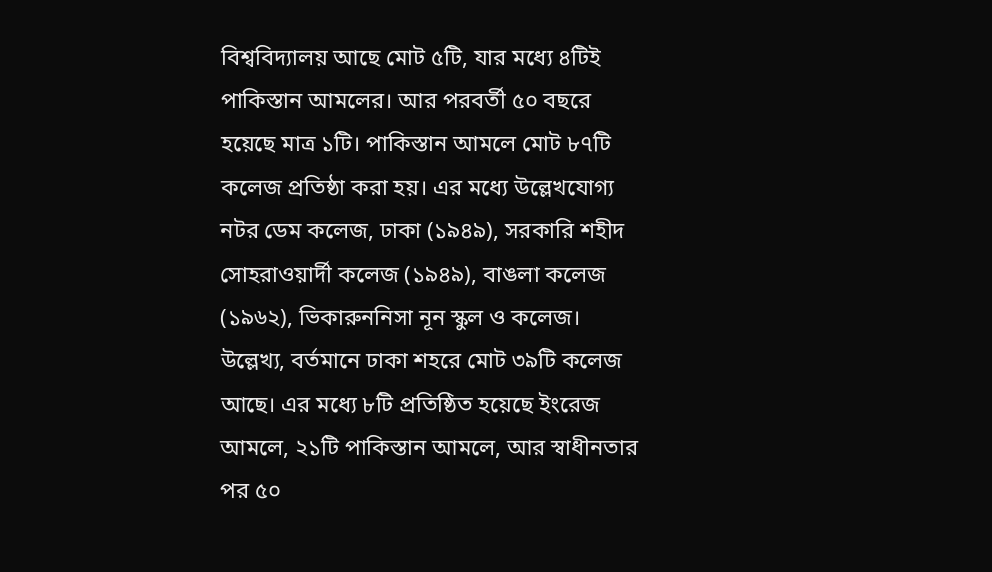বিশ্ববিদ্যালয় আছে মোট ৫টি, যার মধ্যে ৪টিই পাকিস্তান আমলের। আর পরবর্তী ৫০ বছরে হয়েছে মাত্র ১টি। পাকিস্তান আমলে মোট ৮৭টি কলেজ প্রতিষ্ঠা করা হয়। এর মধ্যে উল্লেখযোগ্য নটর ডেম কলেজ, ঢাকা (১৯৪৯), সরকারি শহীদ সোহরাওয়ার্দী কলেজ (১৯৪৯), বাঙলা কলেজ (১৯৬২), ভিকারুননিসা নূন স্কুল ও কলেজ। উল্লেখ্য, বর্তমানে ঢাকা শহরে মোট ৩৯টি কলেজ আছে। এর মধ্যে ৮টি প্রতিষ্ঠিত হয়েছে ইংরেজ আমলে, ২১টি পাকিস্তান আমলে, আর স্বাধীনতার পর ৫০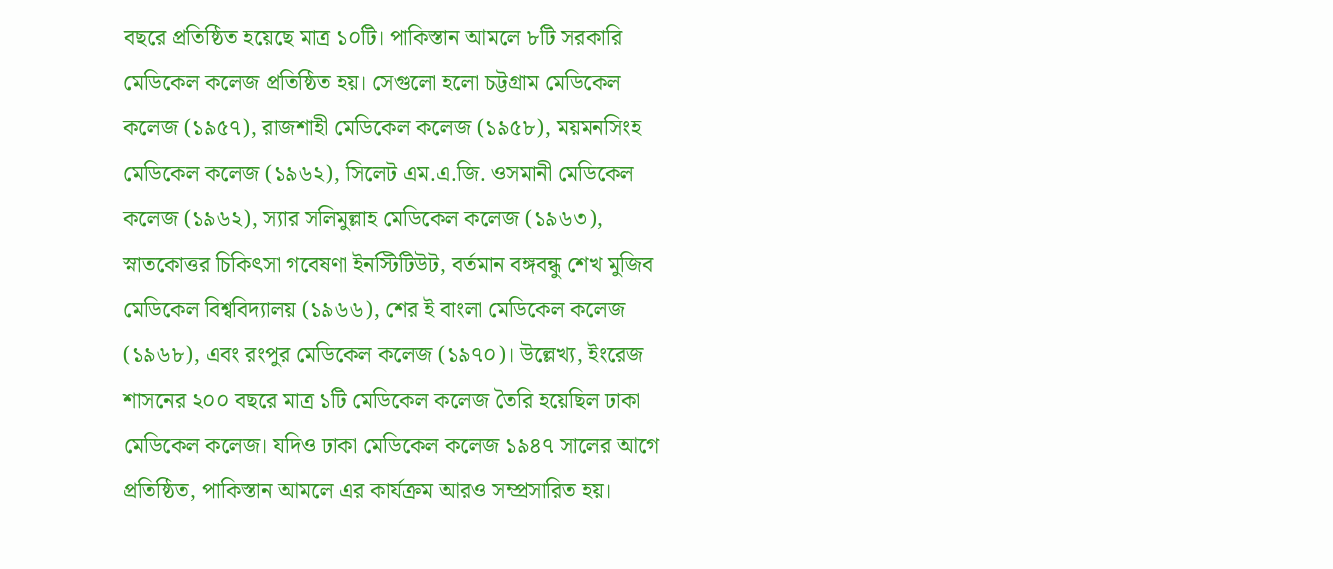বছরে প্রতিষ্ঠিত হয়েছে মাত্র ১০টি। পাকিস্তান আমলে ৮টি সরকারি মেডিকেল কলেজ প্রতিষ্ঠিত হয়। সেগুলো হলো চট্টগ্রাম মেডিকেল কলেজ (১৯৫৭), রাজশাহী মেডিকেল কলেজ (১৯৫৮), ময়মনসিংহ মেডিকেল কলেজ (১৯৬২), সিলেট এম.এ.জি. ওসমানী মেডিকেল কলেজ (১৯৬২), স্যার সলিমুল্লাহ মেডিকেল কলেজ (১৯৬৩), স্নাতকোত্তর চিকিৎসা গবেষণা ইনস্টিটিউট, বর্তমান বঙ্গবন্ধু শেখ মুজিব মেডিকেল বিশ্ববিদ্যালয় (১৯৬৬), শের ই বাংলা মেডিকেল কলেজ (১৯৬৮), এবং রংপুর মেডিকেল কলেজ (১৯৭০)। উল্লেখ্য, ইংরেজ শাসনের ২০০ বছরে মাত্র ১টি মেডিকেল কলেজ তৈরি হয়েছিল ঢাকা মেডিকেল কলেজ। যদিও ঢাকা মেডিকেল কলেজ ১৯৪৭ সালের আগে প্রতিষ্ঠিত, পাকিস্তান আমলে এর কার্যক্রম আরও সম্প্রসারিত হয়।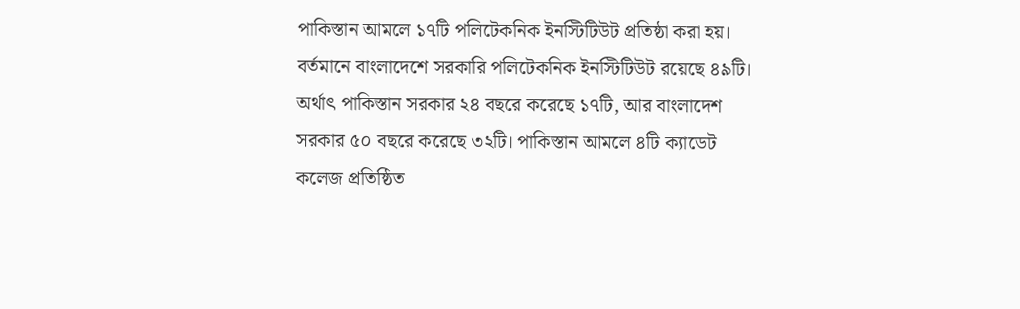পাকিস্তান আমলে ১৭টি পলিটেকনিক ইনস্টিটিউট প্রতিষ্ঠা করা হয়। বর্তমানে বাংলাদেশে সরকারি পলিটেকনিক ইনস্টিটিউট রয়েছে ৪৯টি। অর্থাৎ পাকিস্তান সরকার ২৪ বছরে করেছে ১৭টি, আর বাংলাদেশ সরকার ৫০ বছরে করেছে ৩২টি। পাকিস্তান আমলে ৪টি ক্যাডেট কলেজ প্রতিষ্ঠিত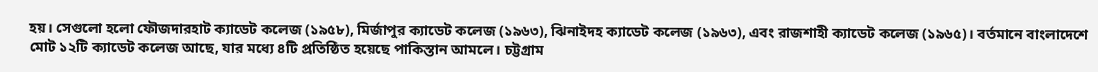হয়। সেগুলো হলো ফৌজদারহাট ক্যাডেট কলেজ (১৯৫৮), মির্জাপুর ক্যাডেট কলেজ (১৯৬৩), ঝিনাইদহ ক্যাডেট কলেজ (১৯৬৩), এবং রাজশাহী ক্যাডেট কলেজ (১৯৬৫)। বর্তমানে বাংলাদেশে মোট ১২টি ক্যাডেট কলেজ আছে, যার মধ্যে ৪টি প্রতিষ্ঠিত হয়েছে পাকিস্তান আমলে। চট্টগ্রাম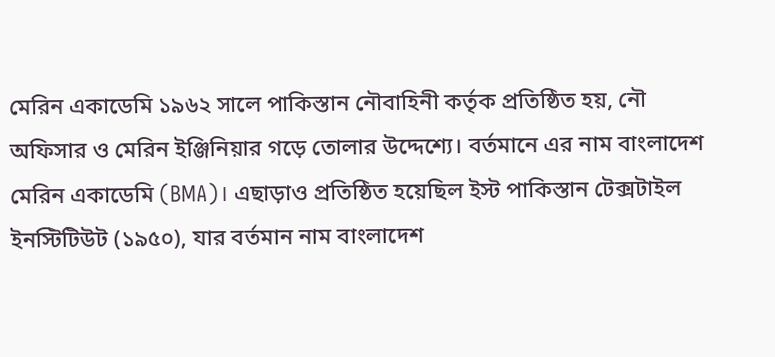মেরিন একাডেমি ১৯৬২ সালে পাকিস্তান নৌবাহিনী কর্তৃক প্রতিষ্ঠিত হয়, নৌ অফিসার ও মেরিন ইঞ্জিনিয়ার গড়ে তোলার উদ্দেশ্যে। বর্তমানে এর নাম বাংলাদেশ মেরিন একাডেমি (BMA)। এছাড়াও প্রতিষ্ঠিত হয়েছিল ইস্ট পাকিস্তান টেক্সটাইল ইনস্টিটিউট (১৯৫০), যার বর্তমান নাম বাংলাদেশ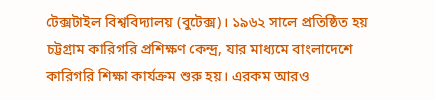টেক্সটাইল বিশ্ববিদ্যালয় (বুটেক্স)। ১৯৬২ সালে প্রতিষ্ঠিত হয় চট্টগ্রাম কারিগরি প্রশিক্ষণ কেন্দ্র, যার মাধ্যমে বাংলাদেশে কারিগরি শিক্ষা কার্যক্রম শুরু হয়। এরকম আরও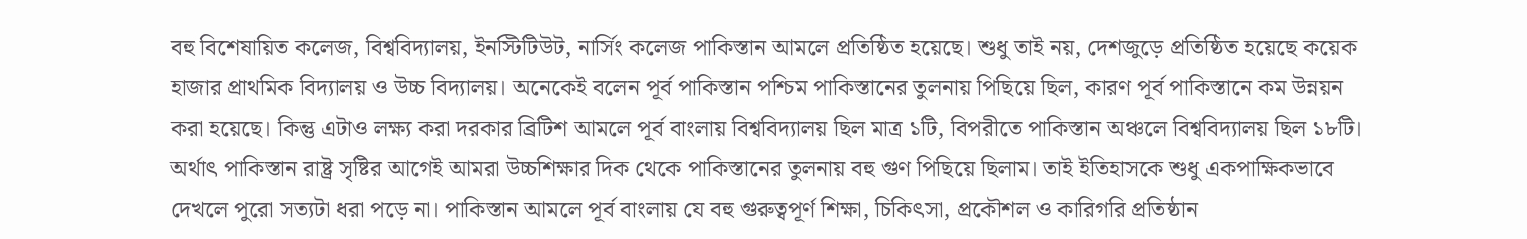বহু বিশেষায়িত কলেজ, বিশ্ববিদ্যালয়, ইনস্টিটিউট, নার্সিং কলেজ পাকিস্তান আমলে প্রতিষ্ঠিত হয়েছে। শুধু তাই নয়, দেশজুড়ে প্রতিষ্ঠিত হয়েছে কয়েক হাজার প্রাথমিক বিদ্যালয় ও উচ্চ বিদ্যালয়। অনেকেই বলেন পূর্ব পাকিস্তান পশ্চিম পাকিস্তানের তুলনায় পিছিয়ে ছিল, কারণ পূর্ব পাকিস্তানে কম উন্নয়ন করা হয়েছে। কিন্তু এটাও লক্ষ্য করা দরকার ব্রিটিশ আমলে পূর্ব বাংলায় বিশ্ববিদ্যালয় ছিল মাত্র ১টি, বিপরীতে পাকিস্তান অঞ্চলে বিশ্ববিদ্যালয় ছিল ১৮টি। অর্থাৎ পাকিস্তান রাষ্ট্র সৃষ্টির আগেই আমরা উচ্চশিক্ষার দিক থেকে পাকিস্তানের তুলনায় বহু গুণ পিছিয়ে ছিলাম। তাই ইতিহাসকে শুধু একপাক্ষিকভাবে দেখলে পুরো সত্যটা ধরা পড়ে না। পাকিস্তান আমলে পূর্ব বাংলায় যে বহু গুরুত্বপূর্ণ শিক্ষা, চিকিৎসা, প্রকৌশল ও কারিগরি প্রতিষ্ঠান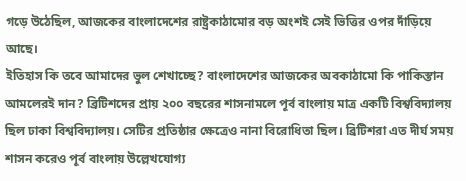গড়ে উঠেছিল, আজকের বাংলাদেশের রাষ্ট্রকাঠামোর বড় অংশই সেই ভিত্তির ওপর দাঁড়িয়ে আছে।
ইতিহাস কি তবে আমাদের ভুল শেখাচ্ছে? বাংলাদেশের আজকের অবকাঠামো কি পাকিস্তান আমলেরই দান? ব্রিটিশদের প্রায় ২০০ বছরের শাসনামলে পূর্ব বাংলায় মাত্র একটি বিশ্ববিদ্যালয় ছিল ঢাকা বিশ্ববিদ্যালয়। সেটির প্রতিষ্ঠার ক্ষেত্রেও নানা বিরোধিতা ছিল। ব্রিটিশরা এত দীর্ঘ সময় শাসন করেও পূর্ব বাংলায় উল্লেখযোগ্য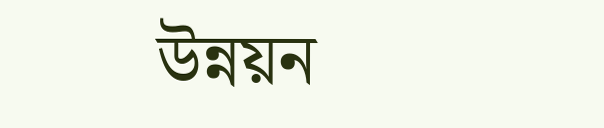উন্নয়ন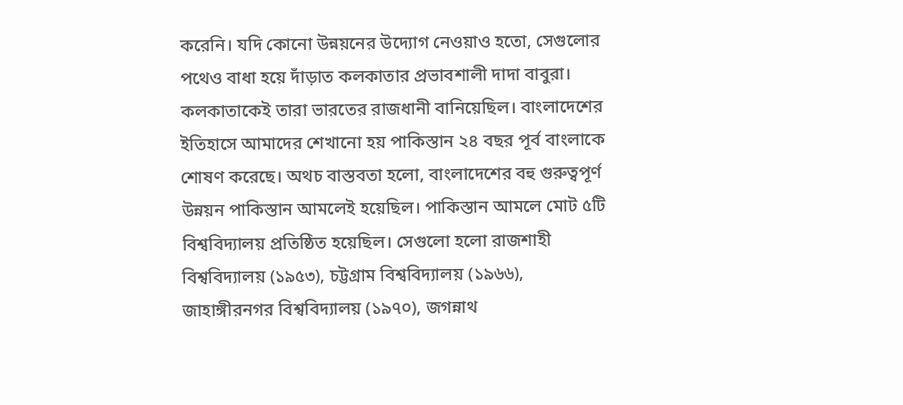করেনি। যদি কোনো উন্নয়নের উদ্যোগ নেওয়াও হতো, সেগুলোর পথেও বাধা হয়ে দাঁড়াত কলকাতার প্রভাবশালী দাদা বাবুরা। কলকাতাকেই তারা ভারতের রাজধানী বানিয়েছিল। বাংলাদেশের ইতিহাসে আমাদের শেখানো হয় পাকিস্তান ২৪ বছর পূর্ব বাংলাকে শোষণ করেছে। অথচ বাস্তবতা হলো, বাংলাদেশের বহু গুরুত্বপূর্ণ উন্নয়ন পাকিস্তান আমলেই হয়েছিল। পাকিস্তান আমলে মোট ৫টি বিশ্ববিদ্যালয় প্রতিষ্ঠিত হয়েছিল। সেগুলো হলো রাজশাহী বিশ্ববিদ্যালয় (১৯৫৩), চট্টগ্রাম বিশ্ববিদ্যালয় (১৯৬৬), জাহাঙ্গীরনগর বিশ্ববিদ্যালয় (১৯৭০), জগন্নাথ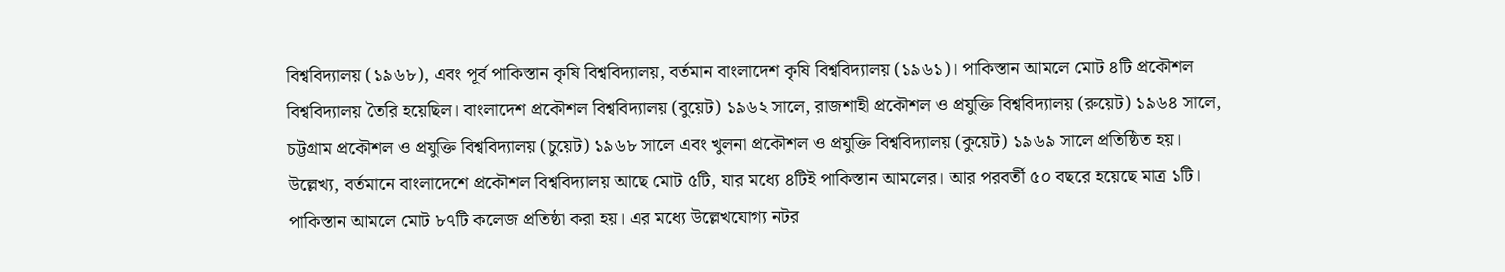বিশ্ববিদ্যালয় (১৯৬৮), এবং পূর্ব পাকিস্তান কৃষি বিশ্ববিদ্যালয়, বর্তমান বাংলাদেশ কৃষি বিশ্ববিদ্যালয় (১৯৬১)। পাকিস্তান আমলে মোট ৪টি প্রকৌশল বিশ্ববিদ্যালয় তৈরি হয়েছিল। বাংলাদেশ প্রকৌশল বিশ্ববিদ্যালয় (বুয়েট) ১৯৬২ সালে, রাজশাহী প্রকৌশল ও প্রযুক্তি বিশ্ববিদ্যালয় (রুয়েট) ১৯৬৪ সালে, চট্টগ্রাম প্রকৌশল ও প্রযুক্তি বিশ্ববিদ্যালয় (চুয়েট) ১৯৬৮ সালে এবং খুলনা প্রকৌশল ও প্রযুক্তি বিশ্ববিদ্যালয় (কুয়েট) ১৯৬৯ সালে প্রতিষ্ঠিত হয়। উল্লেখ্য, বর্তমানে বাংলাদেশে প্রকৌশল বিশ্ববিদ্যালয় আছে মোট ৫টি, যার মধ্যে ৪টিই পাকিস্তান আমলের। আর পরবর্তী ৫০ বছরে হয়েছে মাত্র ১টি। পাকিস্তান আমলে মোট ৮৭টি কলেজ প্রতিষ্ঠা করা হয়। এর মধ্যে উল্লেখযোগ্য নটর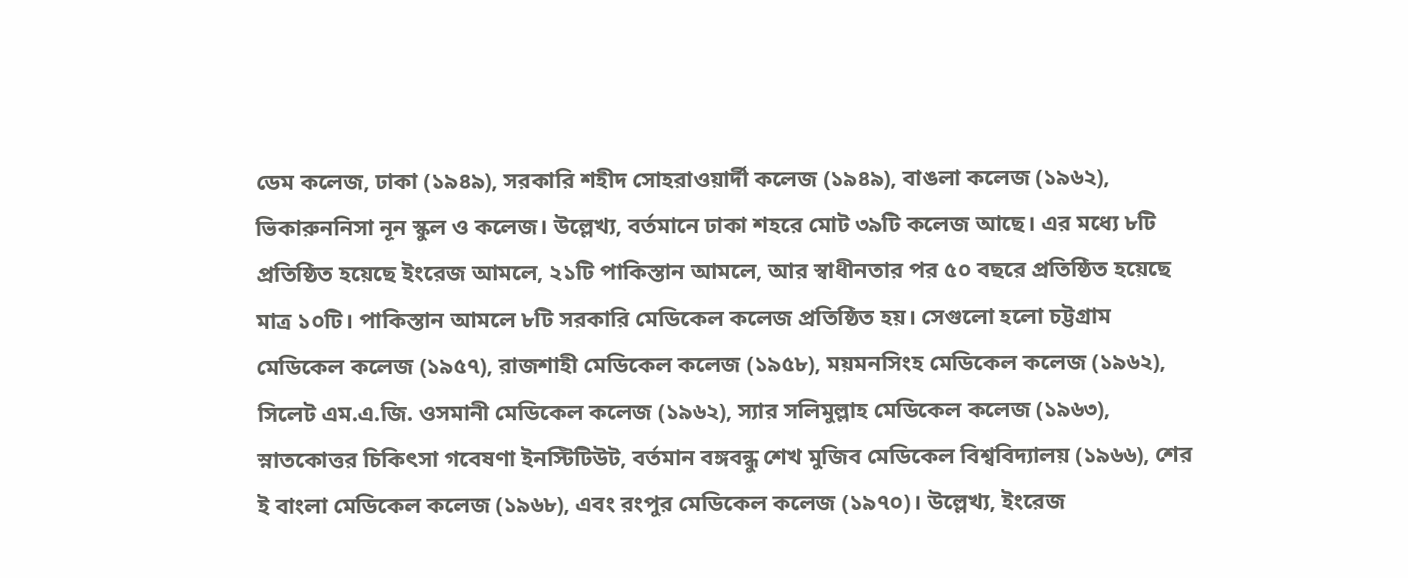ডেম কলেজ, ঢাকা (১৯৪৯), সরকারি শহীদ সোহরাওয়ার্দী কলেজ (১৯৪৯), বাঙলা কলেজ (১৯৬২), ভিকারুননিসা নূন স্কুল ও কলেজ। উল্লেখ্য, বর্তমানে ঢাকা শহরে মোট ৩৯টি কলেজ আছে। এর মধ্যে ৮টি প্রতিষ্ঠিত হয়েছে ইংরেজ আমলে, ২১টি পাকিস্তান আমলে, আর স্বাধীনতার পর ৫০ বছরে প্রতিষ্ঠিত হয়েছে মাত্র ১০টি। পাকিস্তান আমলে ৮টি সরকারি মেডিকেল কলেজ প্রতিষ্ঠিত হয়। সেগুলো হলো চট্টগ্রাম মেডিকেল কলেজ (১৯৫৭), রাজশাহী মেডিকেল কলেজ (১৯৫৮), ময়মনসিংহ মেডিকেল কলেজ (১৯৬২), সিলেট এম.এ.জি. ওসমানী মেডিকেল কলেজ (১৯৬২), স্যার সলিমুল্লাহ মেডিকেল কলেজ (১৯৬৩), স্নাতকোত্তর চিকিৎসা গবেষণা ইনস্টিটিউট, বর্তমান বঙ্গবন্ধু শেখ মুজিব মেডিকেল বিশ্ববিদ্যালয় (১৯৬৬), শের ই বাংলা মেডিকেল কলেজ (১৯৬৮), এবং রংপুর মেডিকেল কলেজ (১৯৭০)। উল্লেখ্য, ইংরেজ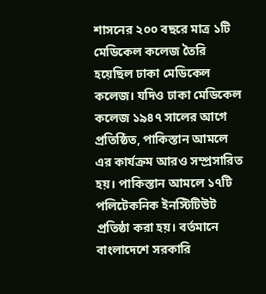শাসনের ২০০ বছরে মাত্র ১টি মেডিকেল কলেজ তৈরি হয়েছিল ঢাকা মেডিকেল কলেজ। যদিও ঢাকা মেডিকেল কলেজ ১৯৪৭ সালের আগে প্রতিষ্ঠিত, পাকিস্তান আমলে এর কার্যক্রম আরও সম্প্রসারিত হয়। পাকিস্তান আমলে ১৭টি পলিটেকনিক ইনস্টিটিউট প্রতিষ্ঠা করা হয়। বর্তমানে বাংলাদেশে সরকারি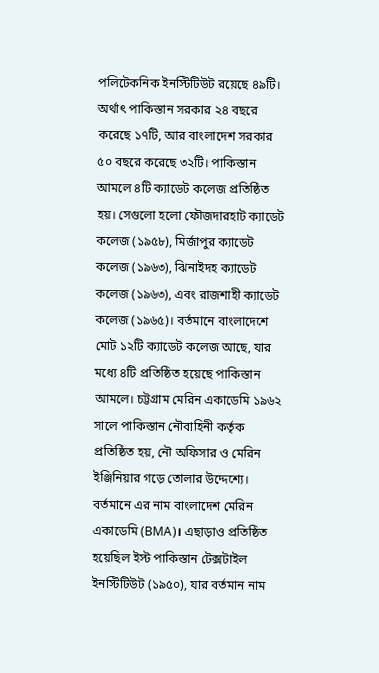পলিটেকনিক ইনস্টিটিউট রয়েছে ৪৯টি। অর্থাৎ পাকিস্তান সরকার ২৪ বছরে করেছে ১৭টি, আর বাংলাদেশ সরকার ৫০ বছরে করেছে ৩২টি। পাকিস্তান আমলে ৪টি ক্যাডেট কলেজ প্রতিষ্ঠিত হয়। সেগুলো হলো ফৌজদারহাট ক্যাডেট কলেজ (১৯৫৮), মির্জাপুর ক্যাডেট কলেজ (১৯৬৩), ঝিনাইদহ ক্যাডেট কলেজ (১৯৬৩), এবং রাজশাহী ক্যাডেট কলেজ (১৯৬৫)। বর্তমানে বাংলাদেশে মোট ১২টি ক্যাডেট কলেজ আছে, যার মধ্যে ৪টি প্রতিষ্ঠিত হয়েছে পাকিস্তান আমলে। চট্টগ্রাম মেরিন একাডেমি ১৯৬২ সালে পাকিস্তান নৌবাহিনী কর্তৃক প্রতিষ্ঠিত হয়, নৌ অফিসার ও মেরিন ইঞ্জিনিয়ার গড়ে তোলার উদ্দেশ্যে। বর্তমানে এর নাম বাংলাদেশ মেরিন একাডেমি (BMA)। এছাড়াও প্রতিষ্ঠিত হয়েছিল ইস্ট পাকিস্তান টেক্সটাইল ইনস্টিটিউট (১৯৫০), যার বর্তমান নাম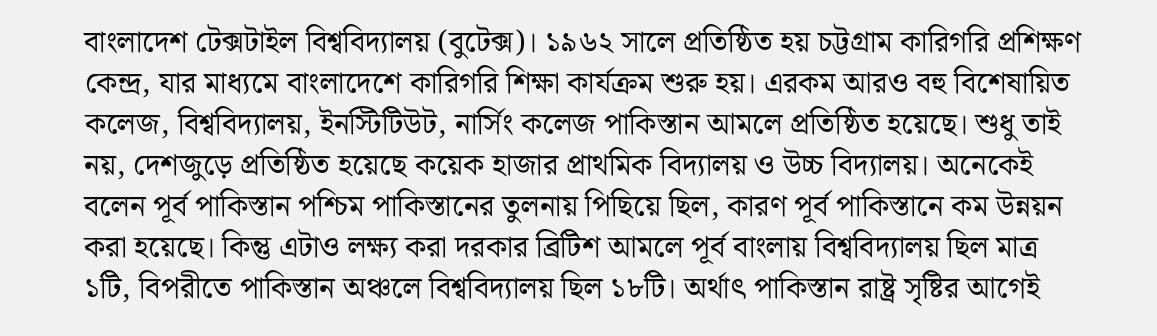বাংলাদেশ টেক্সটাইল বিশ্ববিদ্যালয় (বুটেক্স)। ১৯৬২ সালে প্রতিষ্ঠিত হয় চট্টগ্রাম কারিগরি প্রশিক্ষণ কেন্দ্র, যার মাধ্যমে বাংলাদেশে কারিগরি শিক্ষা কার্যক্রম শুরু হয়। এরকম আরও বহু বিশেষায়িত কলেজ, বিশ্ববিদ্যালয়, ইনস্টিটিউট, নার্সিং কলেজ পাকিস্তান আমলে প্রতিষ্ঠিত হয়েছে। শুধু তাই নয়, দেশজুড়ে প্রতিষ্ঠিত হয়েছে কয়েক হাজার প্রাথমিক বিদ্যালয় ও উচ্চ বিদ্যালয়। অনেকেই বলেন পূর্ব পাকিস্তান পশ্চিম পাকিস্তানের তুলনায় পিছিয়ে ছিল, কারণ পূর্ব পাকিস্তানে কম উন্নয়ন করা হয়েছে। কিন্তু এটাও লক্ষ্য করা দরকার ব্রিটিশ আমলে পূর্ব বাংলায় বিশ্ববিদ্যালয় ছিল মাত্র ১টি, বিপরীতে পাকিস্তান অঞ্চলে বিশ্ববিদ্যালয় ছিল ১৮টি। অর্থাৎ পাকিস্তান রাষ্ট্র সৃষ্টির আগেই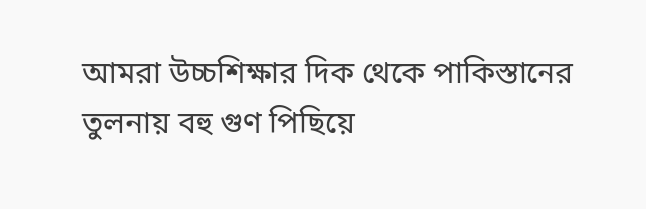আমরা উচ্চশিক্ষার দিক থেকে পাকিস্তানের তুলনায় বহু গুণ পিছিয়ে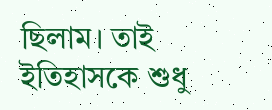ছিলাম। তাই ইতিহাসকে শুধু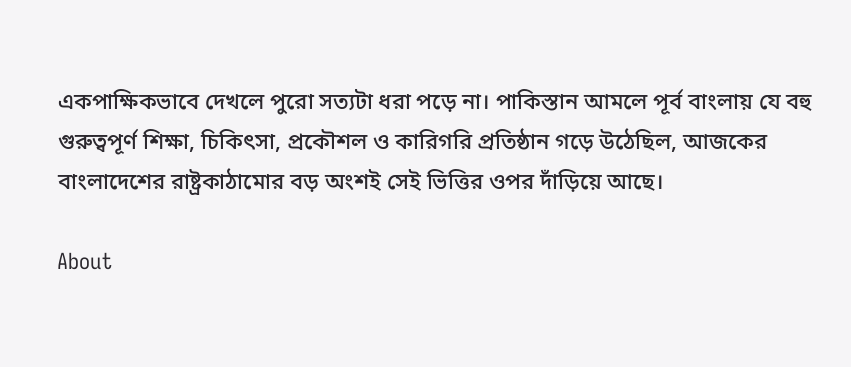একপাক্ষিকভাবে দেখলে পুরো সত্যটা ধরা পড়ে না। পাকিস্তান আমলে পূর্ব বাংলায় যে বহু গুরুত্বপূর্ণ শিক্ষা, চিকিৎসা, প্রকৌশল ও কারিগরি প্রতিষ্ঠান গড়ে উঠেছিল, আজকের বাংলাদেশের রাষ্ট্রকাঠামোর বড় অংশই সেই ভিত্তির ওপর দাঁড়িয়ে আছে।

About